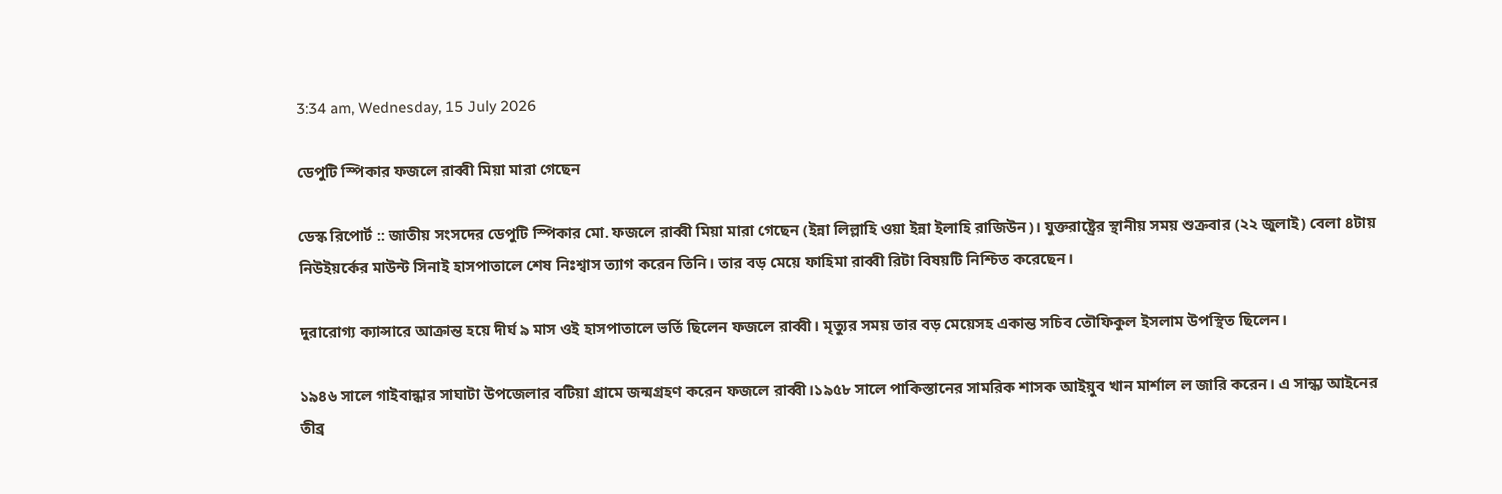3:34 am, Wednesday, 15 July 2026

ডেপুটি স্পিকার ফজলে রাব্বী মিয়া মারা গেছেন

ডেস্ক রিপোর্ট :: জাতীয় সংসদের ডেপুটি স্পিকার মো. ফজলে রাব্বী মিয়া মারা গেছেন (ইন্না লিল্লাহি ওয়া ইন্না ইলাহি রাজিউন)। যুক্তরাষ্ট্রের স্থানীয় সময় শুক্রবার (২২ জুলাই) বেলা ৪টায় নিউইয়র্কের মাউন্ট সিনাই হাসপাতালে শেষ নিঃশ্বাস ত্যাগ করেন তিনি। তার বড় মেয়ে ফাহিমা রাব্বী রিটা বিষয়টি নিশ্চিত করেছেন।

দুরারোগ্য ক্যান্সারে আক্রান্ত হয়ে দীর্ঘ ৯ মাস ওই হাসপাতালে ভর্তি ছিলেন ফজলে রাব্বী। মৃত্যুর সময় তার বড় মেয়েসহ একান্ত সচিব তৌফিকুল ইসলাম উপস্থিত ছিলেন।

১৯৪৬ সালে গাইবান্ধার সাঘাটা উপজেলার বটিয়া গ্রামে জন্মগ্রহণ করেন ফজলে রাব্বী।১৯৫৮ সালে পাকিস্তানের সামরিক শাসক আইয়ুব খান মার্শাল ল জারি করেন। এ সান্ধ্য আইনের তীব্র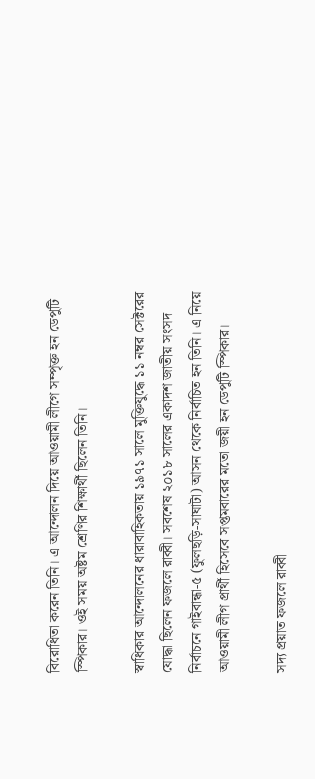বিরোধিতা করেন তিনি। এ আন্দোলন দিয়ে আওয়ামী লীগে সম্পৃক্ত হন ডেপুটি স্পিকার। ওই সময় অষ্টম শ্রেণির শিক্ষার্থী ছিলেন তিনি।

স্বাধিকার আন্দোলনের ধারাবাহিকতায় ১৯৭১ সালে মুক্তিযুদ্ধে ১১ নম্বর সেক্টরের যোদ্ধা ছিলেন ফজলে রাব্বী। সবশেষ ২০১৮ সালের একাদশ জাতীয় সংসদ নির্বাচনে গাইবান্ধা-৫ (ফুলছড়ি-সাঘাটা) আসন থেকে নির্বাচিত হন তিনি। এ নিয়ে আওয়ামী লীগ প্রার্থী হিসেবে সপ্তমবারের মতো জয়ী হন ডেপুটি স্পিকার।

সদ্য প্রয়াত ফজলে রাব্বী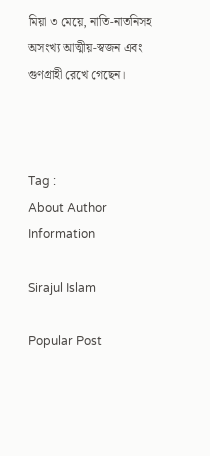মিয়া ৩ মেয়ে, নাতি-নাতনিসহ অসংখ্য আত্মীয়-স্বজন এবং গুণগ্রাহী রেখে গেছেন।



Tag :
About Author Information

Sirajul Islam

Popular Post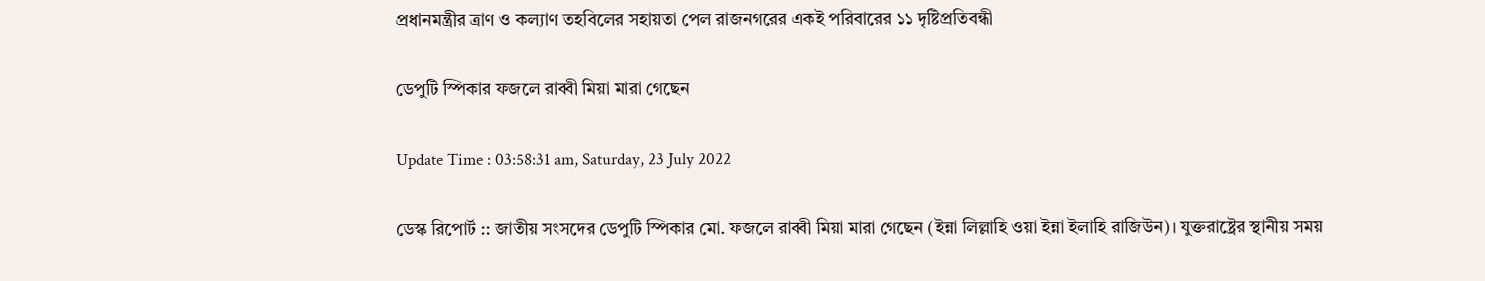প্রধানমন্ত্রীর ত্রাণ ও কল্যাণ তহবিলের সহায়তা পেল রাজনগরের একই পরিবারের ১১ দৃষ্টিপ্রতিবন্ধী

ডেপুটি স্পিকার ফজলে রাব্বী মিয়া মারা গেছেন

Update Time : 03:58:31 am, Saturday, 23 July 2022

ডেস্ক রিপোর্ট :: জাতীয় সংসদের ডেপুটি স্পিকার মো. ফজলে রাব্বী মিয়া মারা গেছেন (ইন্না লিল্লাহি ওয়া ইন্না ইলাহি রাজিউন)। যুক্তরাষ্ট্রের স্থানীয় সময়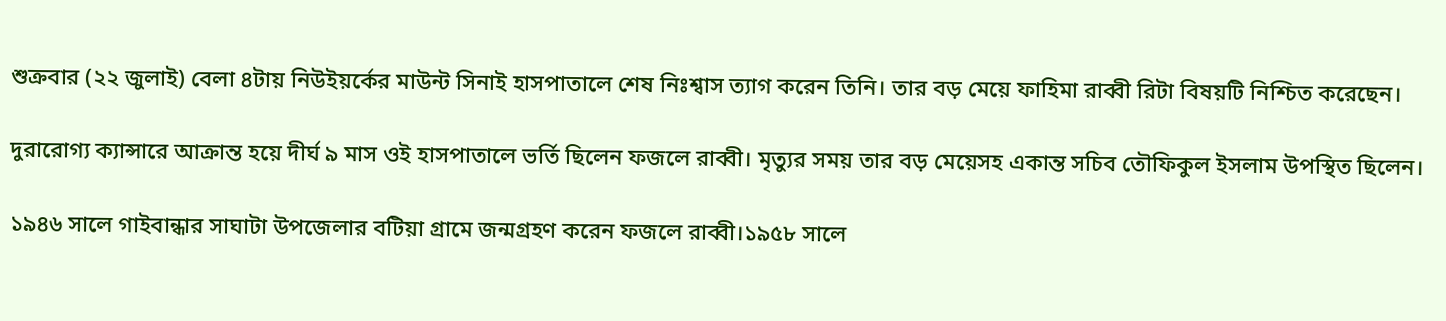শুক্রবার (২২ জুলাই) বেলা ৪টায় নিউইয়র্কের মাউন্ট সিনাই হাসপাতালে শেষ নিঃশ্বাস ত্যাগ করেন তিনি। তার বড় মেয়ে ফাহিমা রাব্বী রিটা বিষয়টি নিশ্চিত করেছেন।

দুরারোগ্য ক্যান্সারে আক্রান্ত হয়ে দীর্ঘ ৯ মাস ওই হাসপাতালে ভর্তি ছিলেন ফজলে রাব্বী। মৃত্যুর সময় তার বড় মেয়েসহ একান্ত সচিব তৌফিকুল ইসলাম উপস্থিত ছিলেন।

১৯৪৬ সালে গাইবান্ধার সাঘাটা উপজেলার বটিয়া গ্রামে জন্মগ্রহণ করেন ফজলে রাব্বী।১৯৫৮ সালে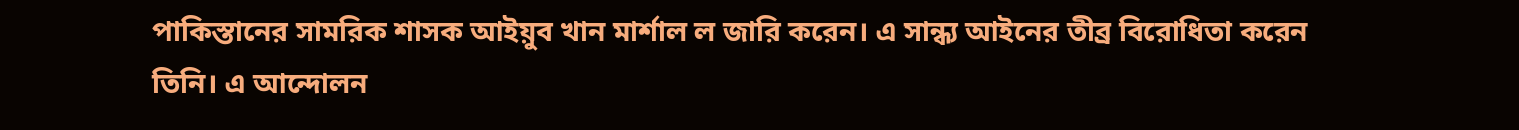পাকিস্তানের সামরিক শাসক আইয়ুব খান মার্শাল ল জারি করেন। এ সান্ধ্য আইনের তীব্র বিরোধিতা করেন তিনি। এ আন্দোলন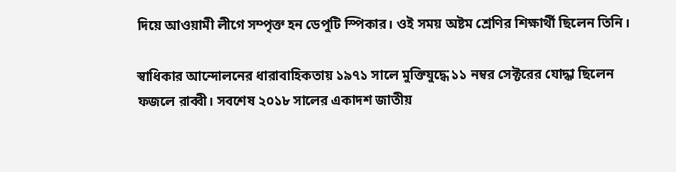দিয়ে আওয়ামী লীগে সম্পৃক্ত হন ডেপুটি স্পিকার। ওই সময় অষ্টম শ্রেণির শিক্ষার্থী ছিলেন তিনি।

স্বাধিকার আন্দোলনের ধারাবাহিকতায় ১৯৭১ সালে মুক্তিযুদ্ধে ১১ নম্বর সেক্টরের যোদ্ধা ছিলেন ফজলে রাব্বী। সবশেষ ২০১৮ সালের একাদশ জাতীয়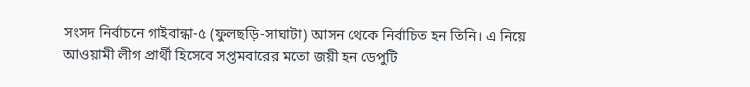সংসদ নির্বাচনে গাইবান্ধা-৫ (ফুলছড়ি-সাঘাটা) আসন থেকে নির্বাচিত হন তিনি। এ নিয়ে আওয়ামী লীগ প্রার্থী হিসেবে সপ্তমবারের মতো জয়ী হন ডেপুটি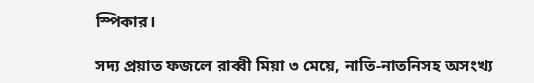স্পিকার।

সদ্য প্রয়াত ফজলে রাব্বী মিয়া ৩ মেয়ে, নাতি-নাতনিসহ অসংখ্য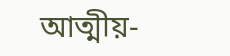আত্মীয়-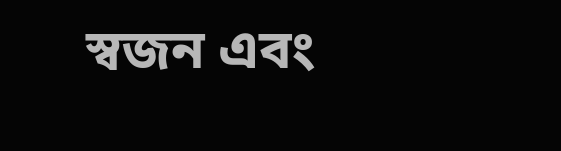স্বজন এবং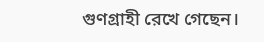গুণগ্রাহী রেখে গেছেন।